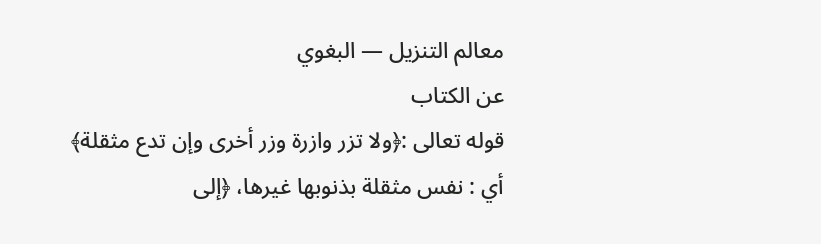معالم التنزيل — البغوي
عن الكتاب
قوله تعالى :﴿ولا تزر وازرة وزر أخرى وإن تدع مثقلة﴾ أي : نفس مثقلة بذنوبها غيرها، ﴿إلى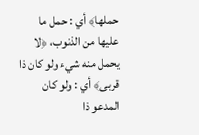حملها﴾ أي : حمل ما عليها من الذنوب، ﴿لا يحمل منه شيء ولو كان ذا قربى﴾ أي : ولو كان المدعو ذا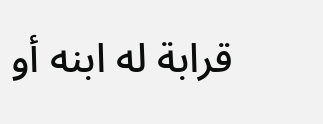قرابة له ابنه أو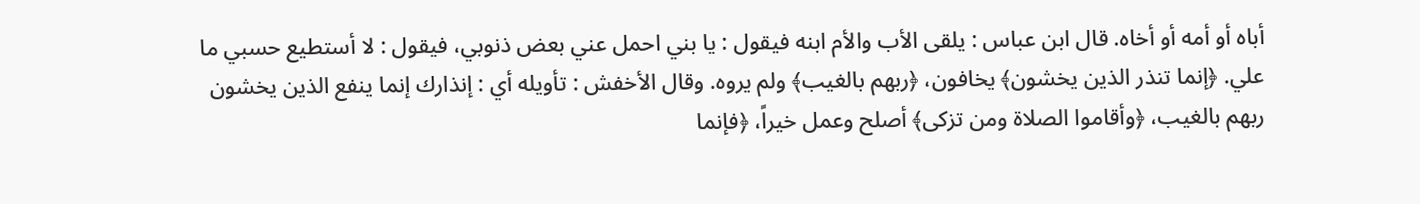أباه أو أمه أو أخاه. قال ابن عباس : يلقى الأب والأم ابنه فيقول : يا بني احمل عني بعض ذنوبي، فيقول : لا أستطيع حسبي ما علي. ﴿إنما تنذر الذين يخشون﴾ يخافون، ﴿ربهم بالغيب﴾ ولم يروه. وقال الأخفش : تأويله أي : إنذارك إنما ينفع الذين يخشون ربهم بالغيب، ﴿وأقاموا الصلاة ومن تزكى﴾ أصلح وعمل خيراً، ﴿فإنما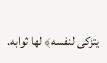يتزكى لنفسه﴾ لها ثوابه.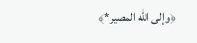﴿وإلى الله المصير*﴾